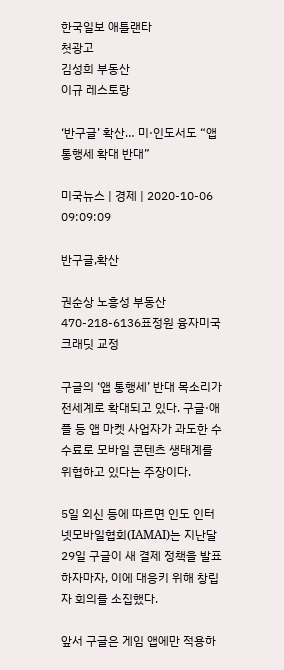한국일보 애틀랜타
첫광고
김성희 부동산
이규 레스토랑

‘반구글’ 확산… 미·인도서도 “앱 통행세 확대 반대”

미국뉴스 | 경제 | 2020-10-06 09:09:09

반구글,확산

권순상 노흥성 부동산 470-218-6136표정원 융자미국 크래딧 교정

구글의 ‘앱 통행세’ 반대 목소리가 전세계로 확대되고 있다. 구글·애플 등 앱 마켓 사업자가 과도한 수수료로 모바일 콘텐츠 생태계를 위협하고 있다는 주장이다.

5일 외신 등에 따르면 인도 인터넷모바일협회(IAMAI)는 지난달 29일 구글이 새 결제 정책을 발표하자마자, 이에 대응키 위해 창립자 회의를 소집했다.

앞서 구글은 게임 앱에만 적용하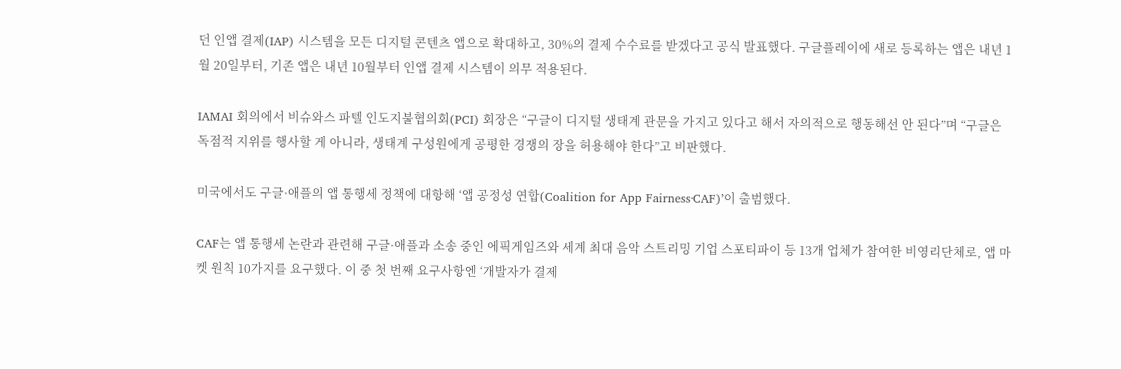던 인앱 결제(IAP) 시스템을 모든 디지털 콘텐츠 앱으로 확대하고, 30%의 결제 수수료를 받겠다고 공식 발표했다. 구글플레이에 새로 등록하는 앱은 내년 1월 20일부터, 기존 앱은 내년 10월부터 인앱 결제 시스템이 의무 적용된다.

IAMAI 회의에서 비슈와스 파텔 인도지불협의회(PCI) 회장은 “구글이 디지털 생태계 관문을 가지고 있다고 해서 자의적으로 행동해선 안 된다”며 “구글은 독점적 지위를 행사할 게 아니라, 생태계 구성원에게 공평한 경쟁의 장을 허용해야 한다”고 비판했다.

미국에서도 구글·애플의 앱 통행세 정책에 대항해 ‘앱 공정성 연합(Coalition for App Fairness·CAF)’이 출범했다.

CAF는 앱 통행세 논란과 관련해 구글·애플과 소송 중인 에픽게임즈와 세계 최대 음악 스트리밍 기업 스포티파이 등 13개 업체가 참여한 비영리단체로, 앱 마켓 원칙 10가지를 요구했다. 이 중 첫 번째 요구사항엔 ‘개발자가 결제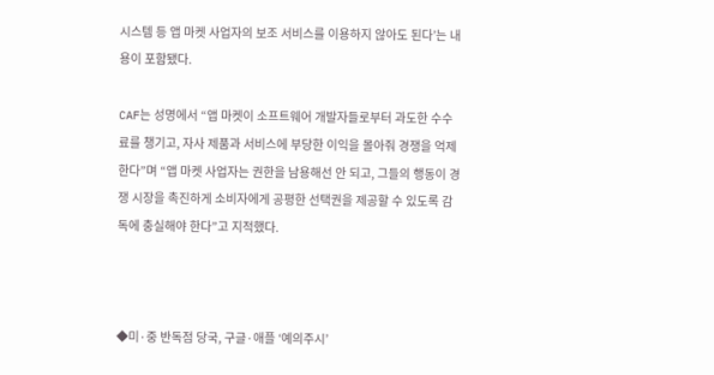시스템 등 앱 마켓 사업자의 보조 서비스를 이용하지 않아도 된다’는 내용이 포함됐다.

CAF는 성명에서 “앱 마켓이 소프트웨어 개발자들로부터 과도한 수수료를 챙기고, 자사 제품과 서비스에 부당한 이익을 몰아줘 경쟁을 억제한다”며 “앱 마켓 사업자는 권한을 남용해선 안 되고, 그들의 행동이 경쟁 시장을 촉진하게 소비자에게 공평한 선택권을 제공할 수 있도록 감독에 충실해야 한다”고 지적했다.



◆미·중 반독점 당국, 구글·애플 ‘예의주시’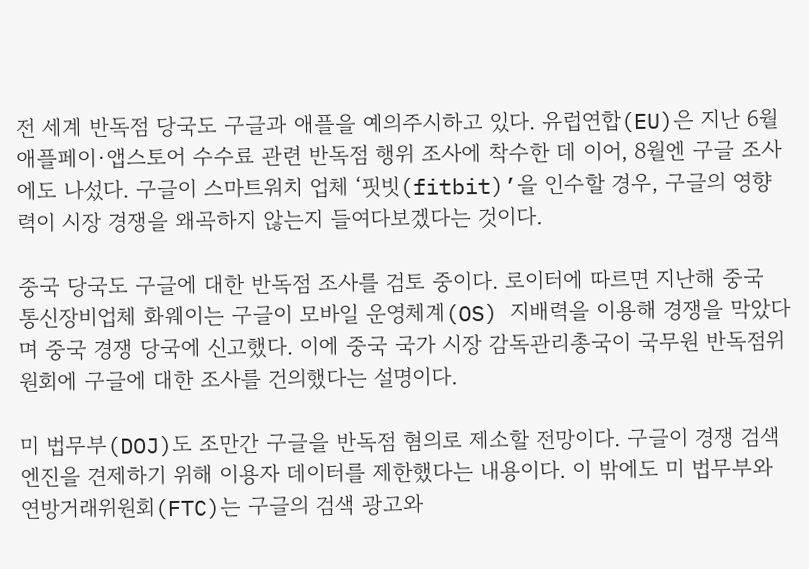전 세계 반독점 당국도 구글과 애플을 예의주시하고 있다. 유럽연합(EU)은 지난 6월 애플페이·앱스토어 수수료 관련 반독점 행위 조사에 착수한 데 이어, 8월엔 구글 조사에도 나섰다. 구글이 스마트워치 업체 ‘핏빗(fitbit)’을 인수할 경우, 구글의 영향력이 시장 경쟁을 왜곡하지 않는지 들여다보겠다는 것이다.

중국 당국도 구글에 대한 반독점 조사를 검토 중이다. 로이터에 따르면 지난해 중국 통신장비업체 화웨이는 구글이 모바일 운영체계(OS) 지배력을 이용해 경쟁을 막았다며 중국 경쟁 당국에 신고했다. 이에 중국 국가 시장 감독관리총국이 국무원 반독점위원회에 구글에 대한 조사를 건의했다는 설명이다.

미 법무부(DOJ)도 조만간 구글을 반독점 혐의로 제소할 전망이다. 구글이 경쟁 검색 엔진을 견제하기 위해 이용자 데이터를 제한했다는 내용이다. 이 밖에도 미 법무부와 연방거래위원회(FTC)는 구글의 검색 광고와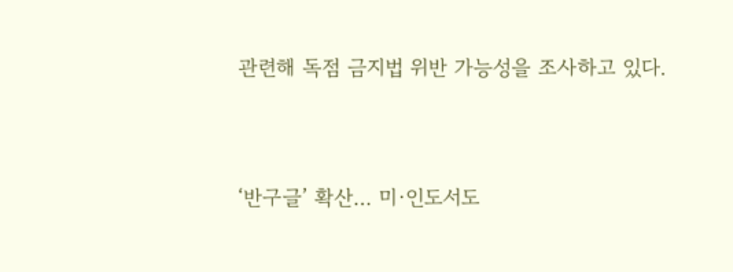관련해 독점 금지법 위반 가능성을 조사하고 있다.



‘반구글’ 확산… 미·인도서도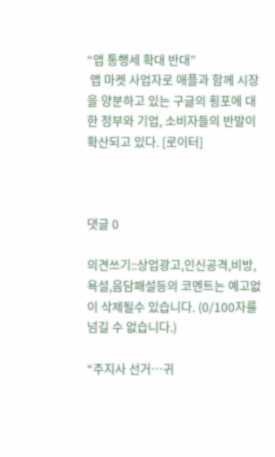“앱 통행세 확대 반대”
 앱 마켓 사업자로 애플과 함께 시장을 양분하고 있는 구글의 횡포에 대한 정부와 기업, 소비자들의 반발이 확산되고 있다. [로이터]



댓글 0

의견쓰기::상업광고,인신공격,비방,욕설,음담패설등의 코멘트는 예고없이 삭제될수 있습니다. (0/100자를 넘길 수 없습니다.)

“주지사 선거…귀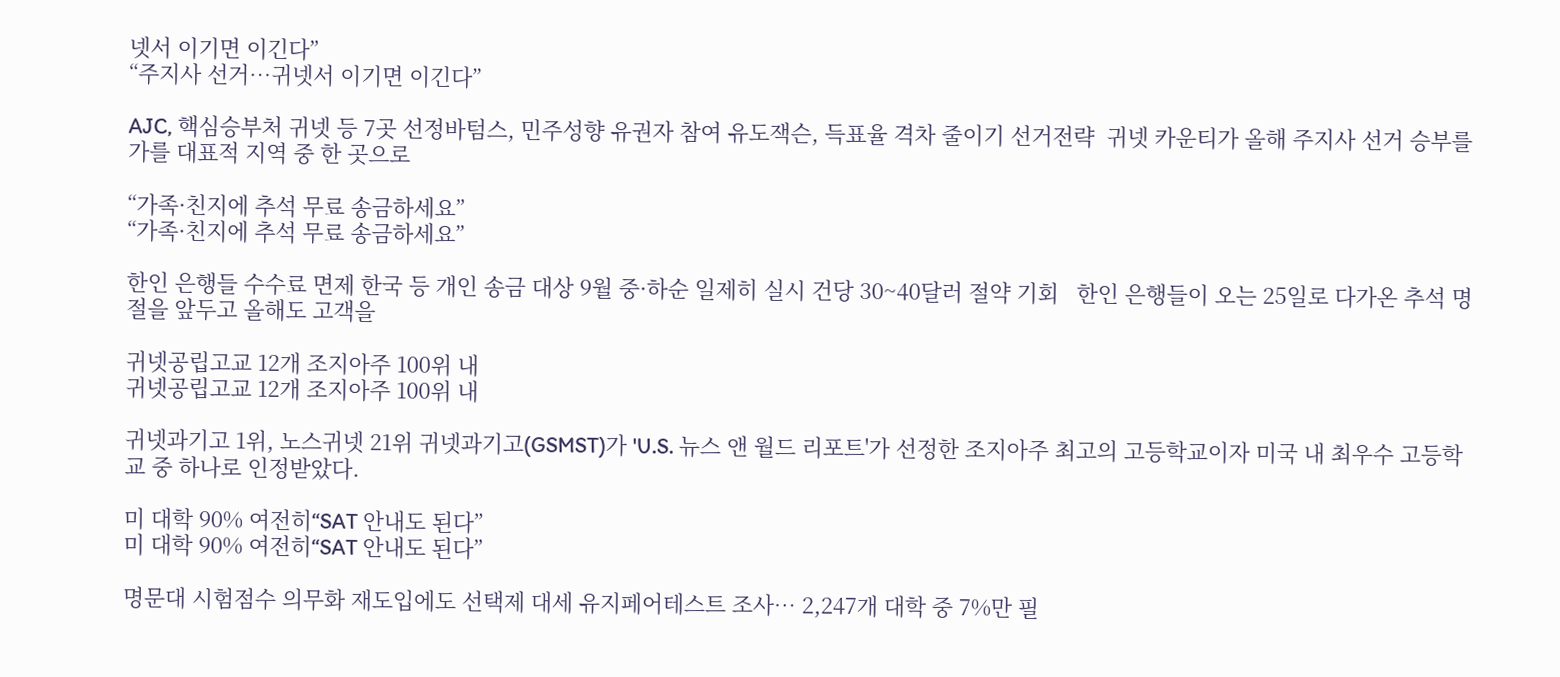넷서 이기면 이긴다”
“주지사 선거…귀넷서 이기면 이긴다”

AJC, 핵심승부처 귀넷 등 7곳 선정바텀스, 민주성향 유권자 참여 유도잭슨, 득표율 격차 줄이기 선거전략  귀넷 카운티가 올해 주지사 선거 승부를 가를 대표적 지역 중 한 곳으로

“가족·친지에 추석 무료 송금하세요”
“가족·친지에 추석 무료 송금하세요”

한인 은행들 수수료 면제 한국 등 개인 송금 대상 9월 중·하순 일제히 실시 건당 30~40달러 절약 기회   한인 은행들이 오는 25일로 다가온 추석 명절을 앞두고 올해도 고객을

귀넷공립고교 12개 조지아주 100위 내
귀넷공립고교 12개 조지아주 100위 내

귀넷과기고 1위, 노스귀넷 21위 귀넷과기고(GSMST)가 'U.S. 뉴스 앤 월드 리포트'가 선정한 조지아주 최고의 고등학교이자 미국 내 최우수 고등학교 중 하나로 인정받았다.

미 대학 90% 여전히“SAT 안내도 된다”
미 대학 90% 여전히“SAT 안내도 된다”

명문대 시험점수 의무화 재도입에도 선택제 대세 유지페어테스트 조사… 2,247개 대학 중 7%만 필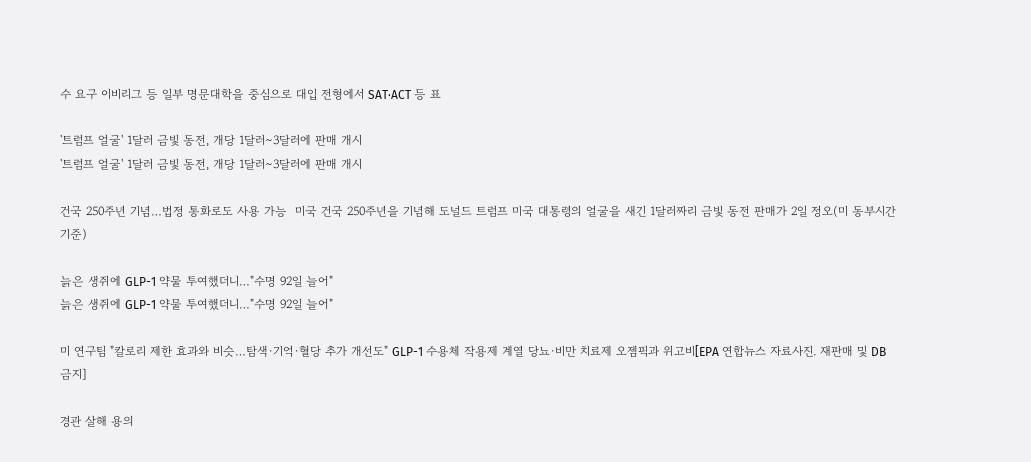수 요구 이비리그 등 일부 명문대학을 중심으로 대입 전형에서 SAT·ACT 등 표

'트럼프 얼굴' 1달러 금빛 동전, 개당 1달러∼3달러에 판매 개시
'트럼프 얼굴' 1달러 금빛 동전, 개당 1달러∼3달러에 판매 개시

건국 250주년 기념…법정 통화로도 사용 가능  미국 건국 250주년을 기념해 도널드 트럼프 미국 대통령의 얼굴을 새긴 1달러짜리 금빛 동전 판매가 2일 정오(미 동부시간 기준)

늙은 생쥐에 GLP-1 약물 투여했더니…"수명 92일 늘어"
늙은 생쥐에 GLP-1 약물 투여했더니…"수명 92일 늘어"

미 연구팀 "칼로리 제한 효과와 비슷…탐색·기억·혈당 추가 개선도" GLP-1 수용체 작용제 계열 당뇨·비만 치료제 오젬픽과 위고비[EPA 연합뉴스 자료사진. 재판매 및 DB금지]

경관 살해 용의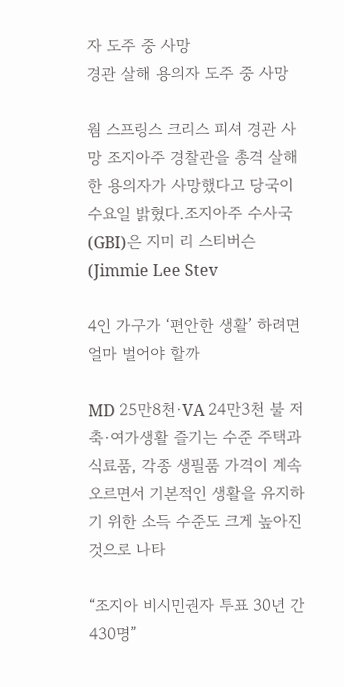자 도주 중 사망
경관 살해 용의자 도주 중 사망

웜 스프링스 크리스 피셔 경관 사망 조지아주 경찰관을 총격 살해한 용의자가 사망했다고 당국이 수요일 밝혔다.조지아주 수사국(GBI)은 지미 리 스티버슨(Jimmie Lee Stev

4인 가구가 ‘편안한 생활’ 하려면 얼마 벌어야 할까

MD 25만8천·VA 24만3천 불 저축·여가생활 즐기는 수준 주택과 식료품, 각종 생필품 가격이 계속 오르면서 기본적인 생활을 유지하기 위한 소득 수준도 크게 높아진 것으로 나타

“조지아 비시민권자 투표 30년 간 430명”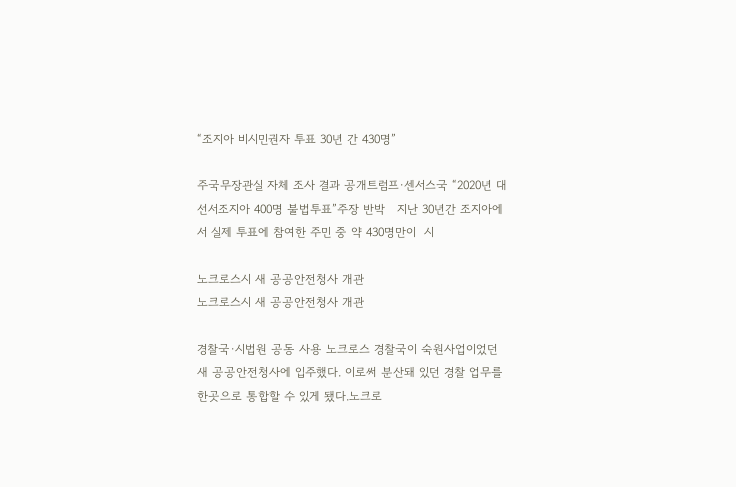“조지아 비시민권자 투표 30년 간 430명”

주국무장관실 자체 조사 결과 공개트럼프∙센서스국 “2020년 대선서조지아 400명 불법투표”주장 반박   지난 30년간 조지아에서 실제 투표에 참여한 주민 중 약 430명만이  시

노크로스시 새 공공안전청사 개관
노크로스시 새 공공안전청사 개관

경찰국∙시법원 공동 사용 노크로스 경찰국이 숙원사업이었던 새 공공안전청사에 입주했다. 이로써 분산돼 있던 경찰 업무를 한곳으로 통합할 수 있게 됐다.노크로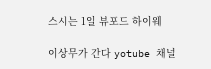스시는 1일 뷰포드 하이웨

이상무가 간다 yotube 채널